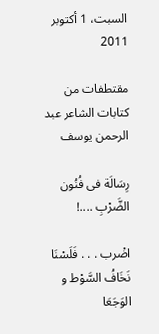السبت، 1 أكتوبر 2011

مقتطفات من كتابات الشاعر عبد الرحمن يوسف

رِسَالَة فى فُنُون الضَّرْبِ ....!

اضْرب . . . فَلَسْنَا نَخَافُ السَّوْط و الوَجَعَا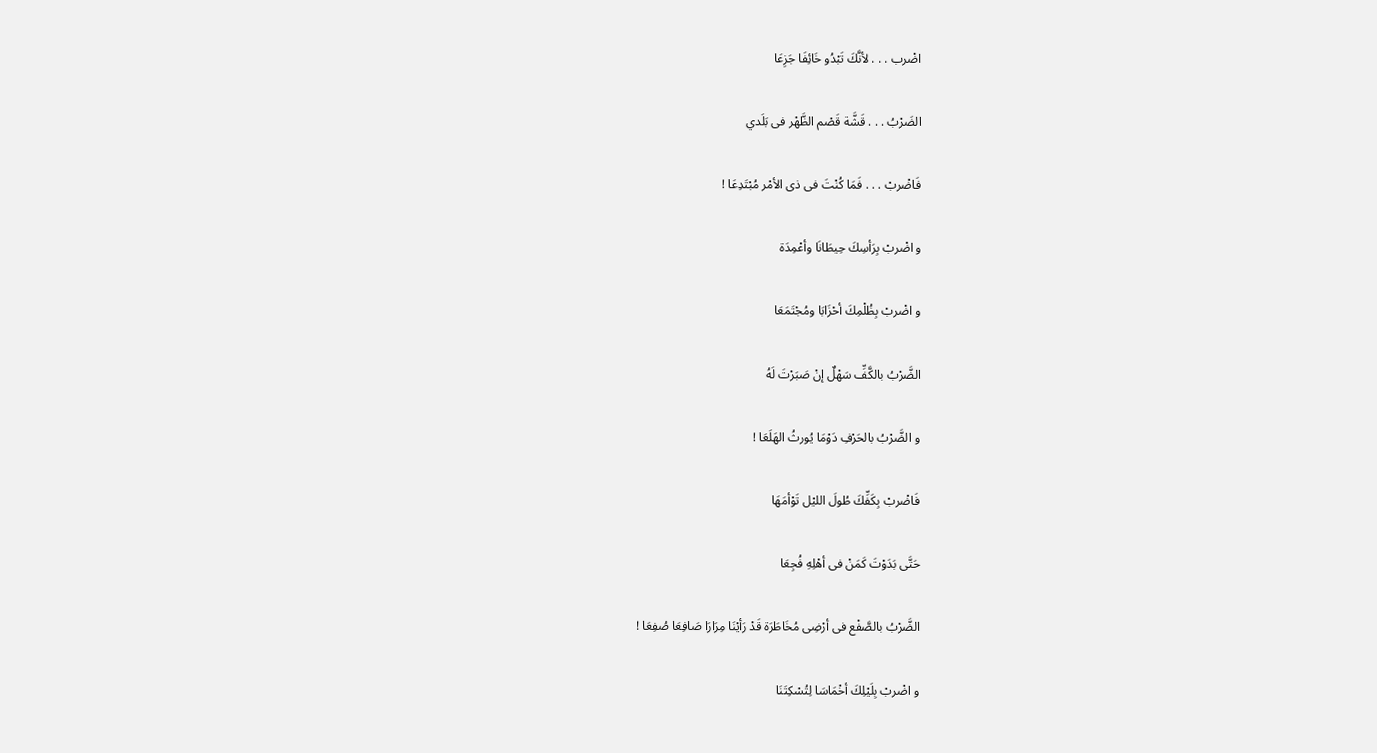اضْرب . . . لأنَّكَ تَبْدُو خَائِفَا جَزِعَا

الضَرْبُ . . . قَشَّة قَصْم الظَّهْر فى بَلَدي

فَاضْربْ . . . فَمَا كُنْتَ فى ذى الأمْر مُبْتَدِعَا !

و اضْربْ بِرَأسِكَ حِيطَانَا وأعْمِدَة

و اضْربْ بِظُلْمِكَ أحْزَابَا ومُجْتَمَعَا

الضَّرْبُ بالكَّفِّ سَهْلٌ إنْ صَبَرْتَ لَهُ

و الضَّرْبُ بالحَرْفِ دَوْمَا يُورثُ الهَلَعَا !

فَاضْربْ بِكَفِّكَ طُولَ الليْل تَوْأمَهَا

حَتَّى بَدَوْتَ كَمَنْ فى أهْلِهِ فُجِعَا

الضَّرْبُ بالصَّفْع فى أرْضِى مُخَاطَرَة قَدْ رَأيْنَا مِرَارَا صَافِعَا صُفِعَا !

و اضْربْ بِلَيْلِكَ أخْمَاسَا لِتُسْكِتَنَا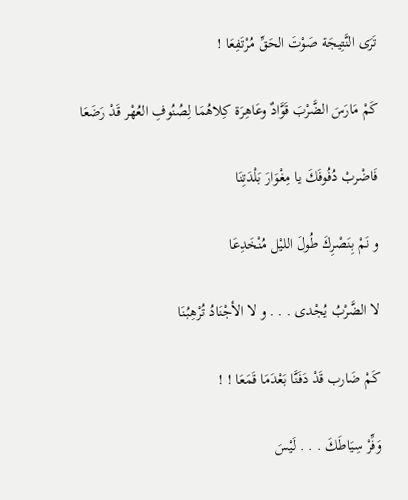تَرَى النَّتِيجَة صَوْتَ الحَقِّ مُرْتَفِعَا !

كَمْ مَارَسَ الضَّرْبَ قَوَّادٌ وعَاهِرَة كِلاهُمَا لِصُنُوفِ العُهْر قَدْ رَضَعَا

فَاضْربْ دُفُوفَكَ يا مِغْوَارَ بَلْدَتِنَا

و نَمْ بِنَصْرِكَ طُولَ الليْل مُنْخَدِعَا

لا الضَّرْبُ يُجْدى . . . و لا الأجْنَادُ تُرْهِبُنَا

كَمْ ضَارب قَدْ دَفَنَّا بَعْدَمَا قَمَعَا ! !

وَفِّرْ سِيَاطَكَ . . . لَيْسَ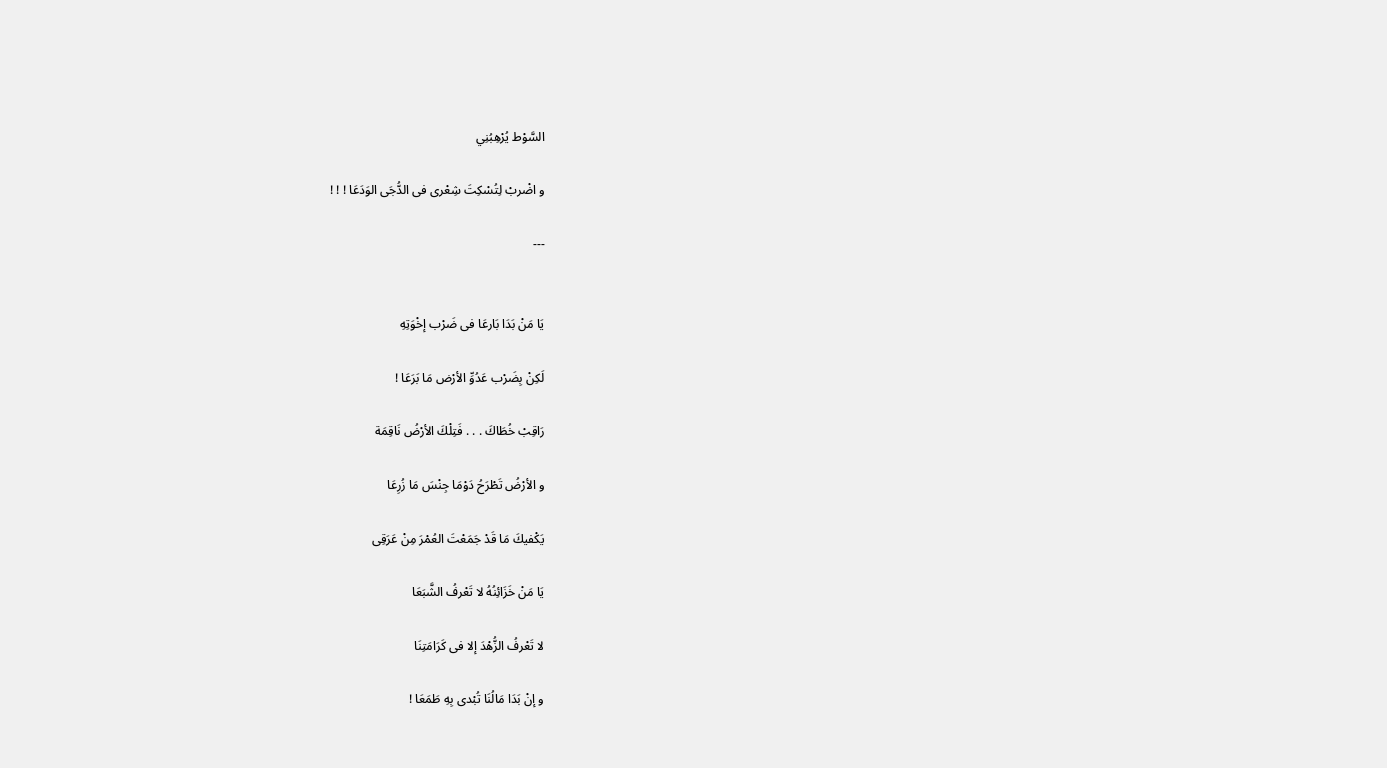السَّوْط يُرْهِبُنِي

و اضْربْ لِتُسْكِتَ شِعْرى فى الدُّجَى الوَدَعَا ! ! !

---


يَا مَنْ بَدَا بَارعَا فى ضَرْب إخْوَتِهِ

لَكِنْ بِضَرْب عَدُوِّ الأرْض مَا بَرَعَا !

رَاقِبْ خُطَاكَ . . . فَتِلْكَ الأرْضُ نَاقِمَة

و الأرْضُ تَطْرَحُ دَوْمَا جِنْسَ مَا زُرِعَا

يَكْفيكَ مَا قَدْ جَمَعْتَ العُمْرَ مِنْ عَرَقِى

يَا مَنْ خَزَائِنُهُ لا تَعْرفُ الشَّبَعَا

لا تَعْرفُ الزُّهْدَ إلا فى كَرَامَتِنَا

و إنْ بَدَا مَالُنَا تُبْدى بِهِ طَمَعَا !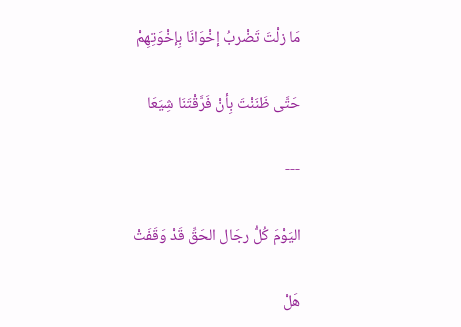مَا زلْتَ تَضْربُ إخْوَانَا بِإخْوَتِهِمْ

حَتَّى ظَنَنْتَ بِأنْ فَرَّقْتَنَا شِيَعَا

---

اليَوْمَ كُلُّ رجَال الحَقِّ قَدْ وَقَفَتْ

هَلْ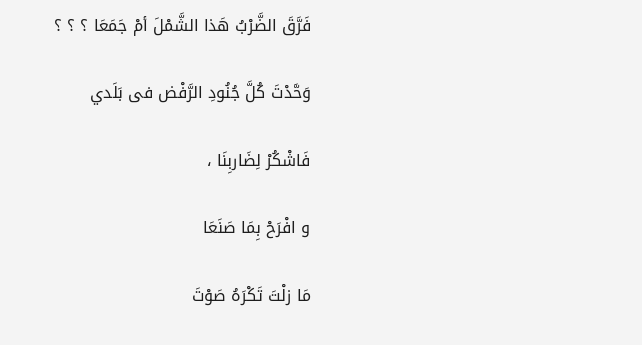فَرَّقَ الضَّرْبُ هَذا الشَّمْلَ أمْ جَمَعَا ؟ ؟ ؟

وَحَّدْتَ كُلَّ جُنُودِ الرَّفْض فى بَلَدي

فَاشْكُرْ لِضَاربِنَا ،

و افْرَحْ بِمَا صَنَعَا

مَا زلْتَ تَكْرَهُ صَوْتَ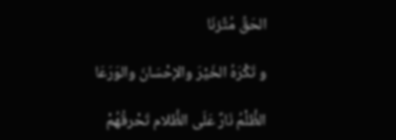الحَقِّ مُتَّزنَا

و تَكْرَهُ الخَيْرَ والإحْسَانَ والوَرَعَا

الظُّلْمُ نَارٌ عَلَى الظُّلام تَحْرقُهُمْ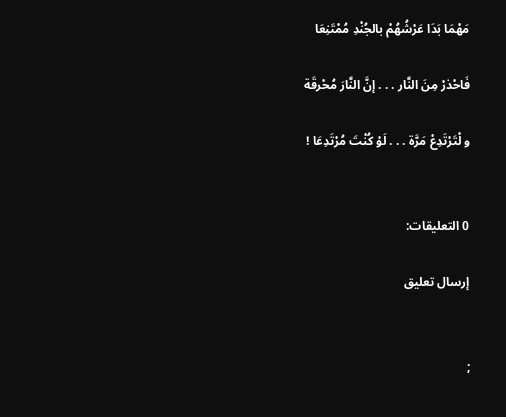مَهْمَا بَدَا عَرْشُهُمْ بالجُنْدِ مُمْتَنِعَا

فَاحْذرْ مِنَ النَّار . . . إنَّ النَّارَ مُحْرقَة

و لْتَرْتَدِعْ مَرَّة . . . لَوْ كُنْتَ مُرْتَدِعَا !


0 التعليقات:

إرسال تعليق


;